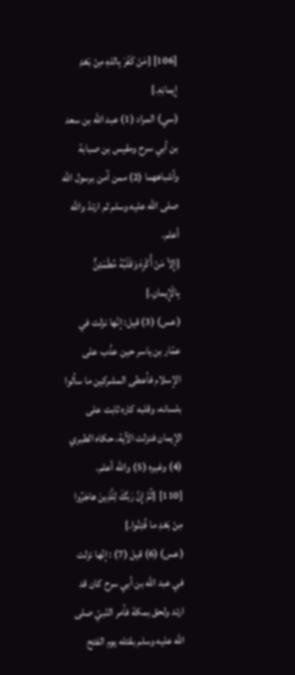[106] {مَنْ كَفَرَ بِاللهِ مِنْ بَعْدِ إِيمانِهِ.}
(سي) المراد (1) عبد الله بن سعد بن أبي سرح ومقيس بن صبابة وأشباههما (2) ممن آمن برسول الله صلى الله عليه وسلم ثم ارتدّ والله أعلم.
{إِلاّ مَنْ أُكْرِهَ وَقَلْبُهُ مُطْمَئِنٌّ بِالْإِيمانِ.}
(عس) (3) قيل: إنّها نزلت في عمّار بن ياسر حين عذّب على الإسلام فأعطى المشركين ما سألوا بلسانه، وقلبه كاره ثابت على الإيمان فنزلت الآية، حكاه الطبري (4) وغيره (5) والله أعلم.
[110] {ثُمَّ إِنَّ رَبَّكَ لِلَّذِينَ هاجَرُوا مِنْ بَعْدِ ما فُتِنُوا.}
(عس) (6) قيل (7) : إنّها نزلت في عبد الله بن أبي سرح كان قد ارتد ولحق بمكة فأمر النّبيّ صلى الله عليه وسلم بقتله يوم الفتح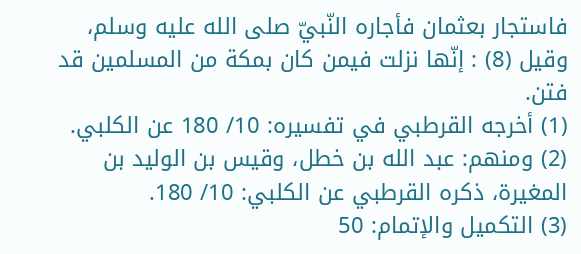فاستجار بعثمان فأجاره النّبيّ صلى الله عليه وسلم، وقيل (8) : إنّها نزلت فيمن كان بمكة من المسلمين قد فتن.
(1) أخرجه القرطبي في تفسيره: 10/ 180 عن الكلبي.
(2) ومنهم: عبد الله بن خطل، وقيس بن الوليد بن المغيرة، ذكره القرطبي عن الكلبي: 10/ 180.
(3) التكميل والإتمام: 50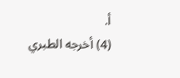أ.
(4) أخرجه الطبري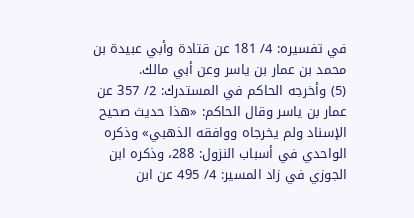في تفسيره: 4/ 181 عن قتادة وأبي عبيدة بن محمد بن عمار بن ياسر وعن أبي مالك.
(5) وأخرجه الحاكم في المستدرك: 2/ 357 عن عمار بن ياسر وقال الحاكم: «هذا حديث صحيح الإسناد ولم يخرجاه ووافقه الذهبي» وذكره الواحدي في أسباب النزول: 288، وذكره ابن الجوزي في زاد المسير: 4/ 495 عن ابن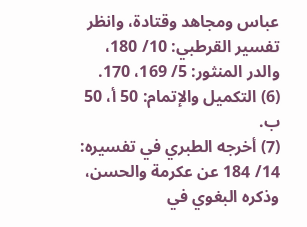عباس ومجاهد وقتادة، وانظر تفسير القرطبي: 10/ 180، والدر المنثور: 5/ 169، 170.
(6) التكميل والإتمام: 50 أ، 50 ب.
(7) أخرجه الطبري في تفسيره: 14/ 184 عن عكرمة والحسن، وذكره البغوي في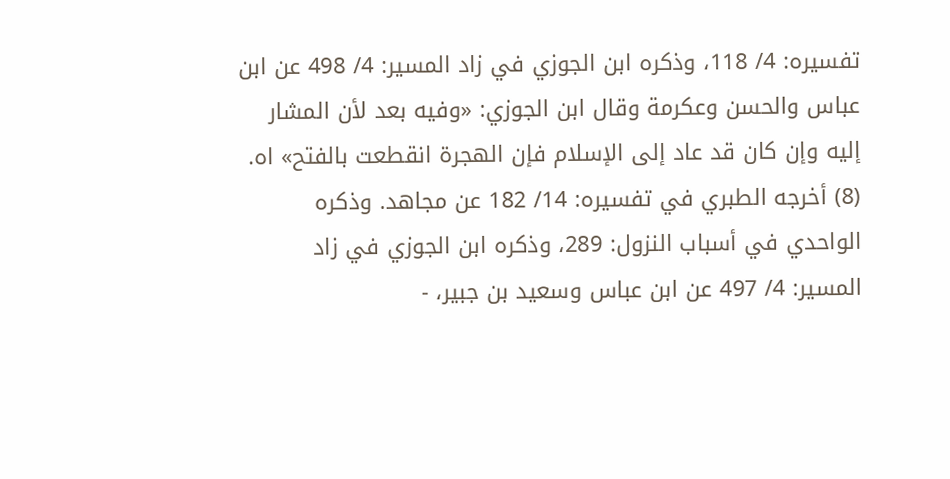تفسيره: 4/ 118، وذكره ابن الجوزي في زاد المسير: 4/ 498 عن ابن عباس والحسن وعكرمة وقال ابن الجوزي: «وفيه بعد لأن المشار إليه وإن كان قد عاد إلى الإسلام فإن الهجرة انقطعت بالفتح» اه.
(8) أخرجه الطبري في تفسيره: 14/ 182 عن مجاهد. وذكره الواحدي في أسباب النزول: 289، وذكره ابن الجوزي في زاد المسير: 4/ 497 عن ابن عباس وسعيد بن جبير، -